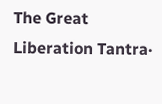The Great Liberation Tantra·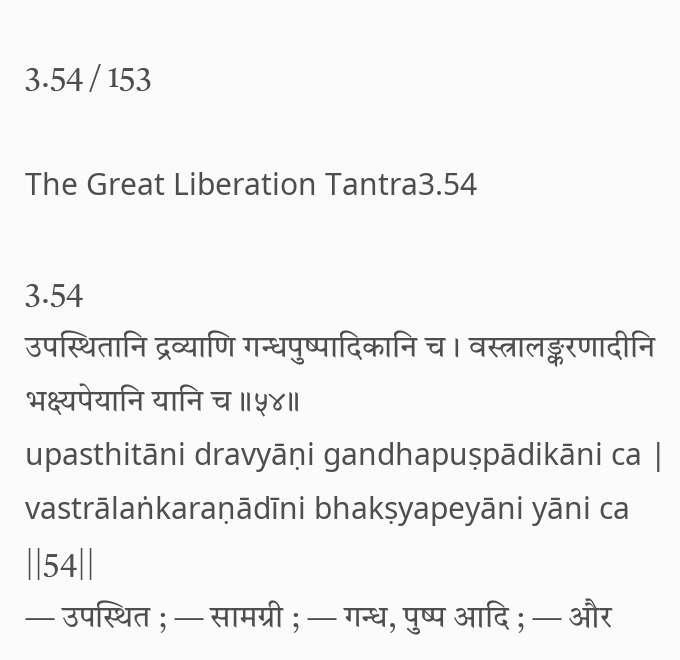3.54 / 153

The Great Liberation Tantra3.54

3.54
उपस्थितानि द्रव्याणि गन्धपुष्पादिकानि च । वस्त्रालङ्करणादीनि भक्ष्यपेयानि यानि च ॥५४॥
upasthitāni dravyāṇi gandhapuṣpādikāni ca | vastrālaṅkaraṇādīni bhakṣyapeyāni yāni ca ||54||
— उपस्थित ; — सामग्री ; — गन्ध, पुष्प आदि ; — और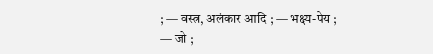; — वस्त्र, अलंकार आदि ; — भक्ष्य-पेय ; — जो ;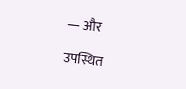— और

उपस्थित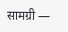सामग्री —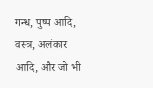गन्ध, पुष्प आदि, वस्त्र, अलंकार आदि, और जो भी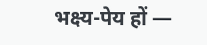भक्ष्य-पेय हों —